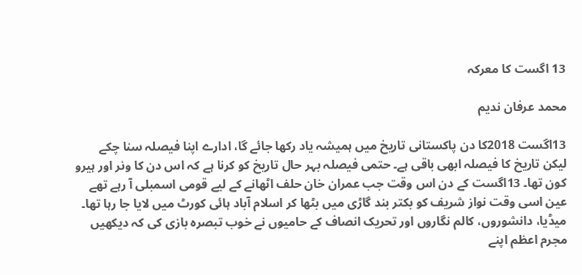13 اگست کا معرکہ

محمد عرفان ندیم

13اگست 2018کا دن پاکستانی تاریخ میں ہمیشہ یاد رکھا جائے گا، ادارے اپنا فیصلہ سنا چکے لیکن تاریخ کا فیصلہ ابھی باقی ہے۔ حتمی فیصلہ بہر حال تاریخ کو کرنا ہے کہ اس دن کا ونر اور ہیرو کون تھا۔ 13اگست کے دن اس وقت جب عمران خان حلف اٹھانے کے لیے قومی اسمبلی آ رہے تھے عین اسی وقت نواز شریف کو بکتر بند گاڑی میں بٹھا کر اسلام آباد ہائی کورٹ میں لایا جا رہا تھا۔ میڈیا، دانشوروں، کالم نگاروں اور تحریک انصاف کے حامیوں نے خوب تبصرہ بازی کی کہ دیکھیں مجرم اعظم اپنے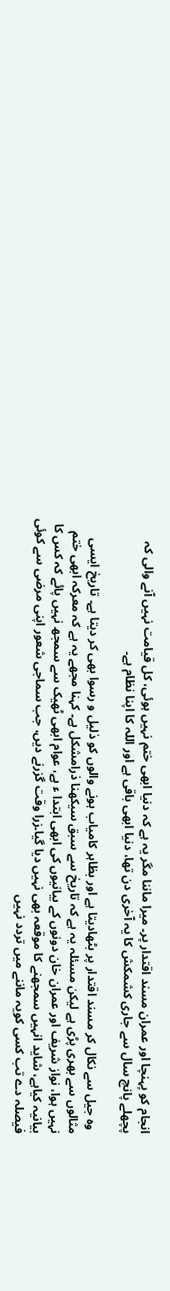انجام کو پہنچا اور عمران مسند اقتدار پر۔ میرا ماننا مگر یہ ہے کہ دنیا ابھی ختم نہیں ہوئی، کل قیامت نہیں آنے والی کہ پچھلے پانچ سال سے جاری کشمکش کا یہ آخری دن تھا، دنیا ابھی باقی ہے اور اللہ کا اپنا نظام ہے۔

 وہ جیل سے نکال کر مسند اقتدار پر بٹھادیتا ہے اور بظاہر کامیاب ہونے والوں کو ذلیل و رسوا بھی کر دیتا ہے۔ تاریخ ایسی مثالوں سے بھری پڑی ہے لیکن مسئلہ یہ ہے کہ تاریخ سے سبق سیکھنا ذرامشکل ہے۔ کہنا مجھے یہ ہے کہ معرکہ ابھی ختم نہیں ہوا، نواز شریف اور عمران خان دونوں کے بیانیوں کی ابھی ابتدا ء ہے، عوام ابھی ٹھیک سے سمجھ نہیں پائے کہ کس کا بیانیہ کیاہے، شاید انہیں سمجھنے کا موقعہ بھی نہیں دیا گیا۔زرا وقت گزرنے دیں، جب سماجی شعور اپنی مرضی سے کوئی فیصلہ دے تب کسی کویہ ماننے میں تردد نہیں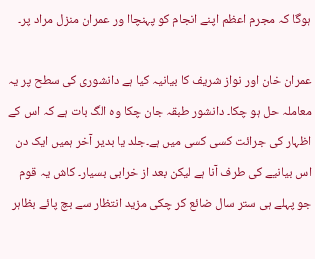ہوگا کہ مجرم اعظم اپنے انجام کو پہنچاا ور عمران منزل مراد پر۔

عمران خان اور نواز شریف کا بیانیہ کیا ہے دانشوری کی سطح پر یہ معاملہ حل ہو چکا۔ دانشور طبقہ جان چکا وہ الگ بات ہے کہ اس کے اظہار کی جرائت کسی کسی میں ہے۔جلد یا بدیر آخر ہمیں ایک دن اس بیانیے کی طرف آنا ہے لیکن بعد از خرابی بسیار۔ کاش یہ قوم جو پہلے ہی ستر سال ضائع کر چکی مزید انتظار سے بچ پائے بظاہر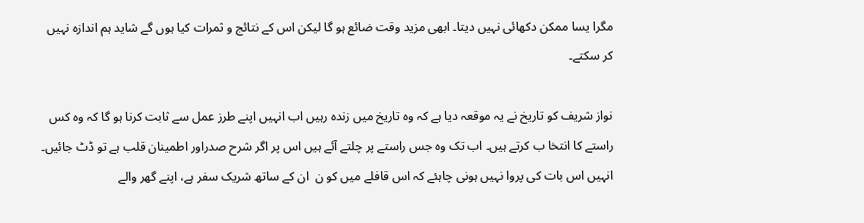مگرا یسا ممکن دکھائی نہیں دیتا۔ ابھی مزید وقت ضائع ہو گا لیکن اس کے نتائج و ثمرات کیا ہوں گے شاید ہم اندازہ نہیں کر سکتے۔

نواز شریف کو تاریخ نے یہ موقعہ دیا ہے کہ وہ تاریخ میں زندہ رہیں اب انہیں اپنے طرز عمل سے ثابت کرنا ہو گا کہ وہ کس راستے کا انتخا ب کرتے ہیں۔ اب تک وہ جس راستے پر چلتے آئے ہیں اس پر اگر شرح صدراور اطمینان قلب ہے تو ڈٹ جائیں۔ انہیں اس بات کی پروا نہیں ہونی چاہئے کہ اس قافلے میں کو ن  ان کے ساتھ شریک سفر ہے، اپنے گھر والے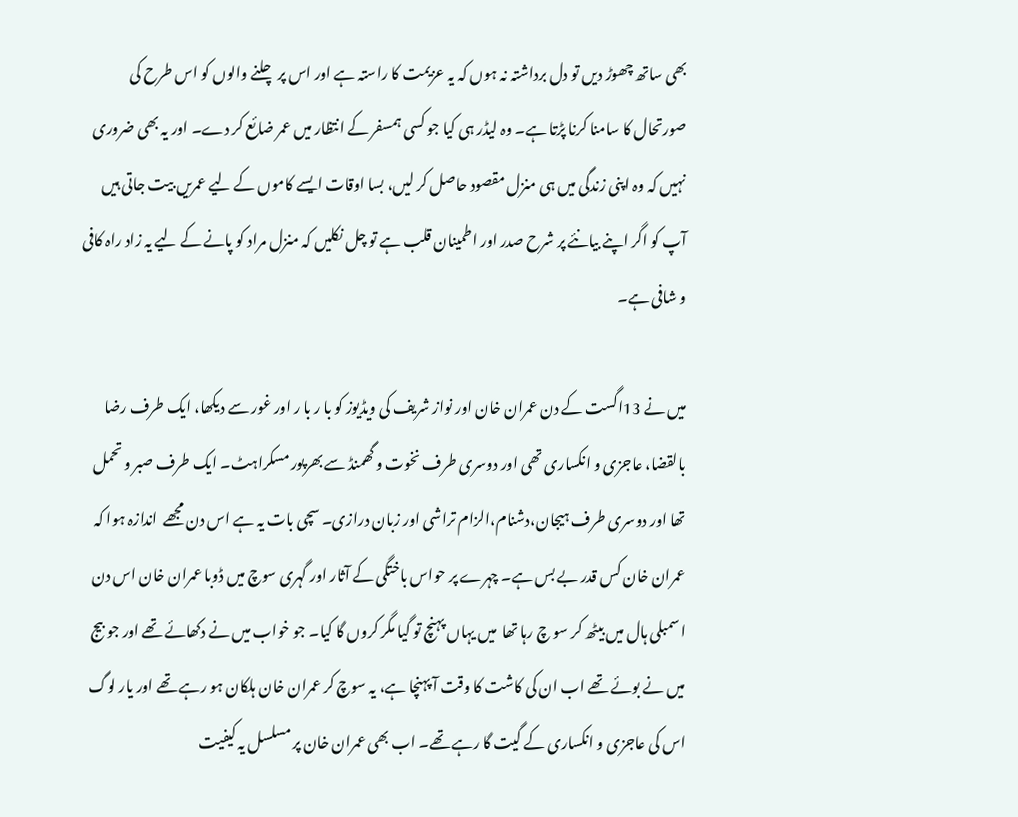بھی ساتھ چھوڑ دیں تو دل برداشتہ نہ ہوں کہ یہ عزیمت کا راستہ ہے اور اس پر چلنے والوں کو اس طرح کی صورتحال کا سامنا کرنا پڑتا ہے۔ وہ لیڈر ہی کیا جو کسی ہمسفر کے انتظار میں عمر ضائع کر دے۔ اور یہ بھی ضروری نہیں کہ وہ اپنی زندگی میں ہی منزل مقصود حاصل کر لیں، بسا اوقات ایسے کاموں کے لیے عمریں بیت جاتی ہیں آپ کو اگر اپنے بیانئے پر شرح صدر اور اطمینان قلب ہے تو چل نکلیں کہ منزل مراد کو پانے کے لیے یہ زاد راہ کافی و شافی ہے۔

میں نے 13اگست کے دن عمران خان اور نواز شریف کی ویڈیوز کو با ر با ر اور غور سے دیکھا، ایک طرف رضا بالقضا، عاجزی و انکساری تھی اور دوسری طرف نخوت و گھمنڈ سے بھرپور مسکراہٹ۔ ایک طرف صبر و تحمل تھا اور دوسری طرف ہیجان،دشنام،الزام تراشی اور زبان درازی۔ سچی بات یہ ہے اس دن مجھے  اندازہ ہوا کہ عمران خان کس قدر بے بس ہے۔ چہرے پر حواس باختگی کے آثار اور گہری سوچ میں ڈوبا عمران خان اس دن اسمبلی ہال میں بیٹھ کر سو چ رہا تھا  میں یہاں پہنچ تو گیا مگر کروں گا کیا۔ جو خواب میں نے دکھائے تھے اور جو بیج میں نے بوئے تھے اب ان کی کاشت کا وقت آ پہنچا ہے، یہ سوچ کر عمران خان ہلکان ہو رہے تھے اور یار لوگ اس کی عاجزی و انکساری کے گیت گا رہے تھے۔ اب بھی عمران خان پر مسلسل یہ کیفیت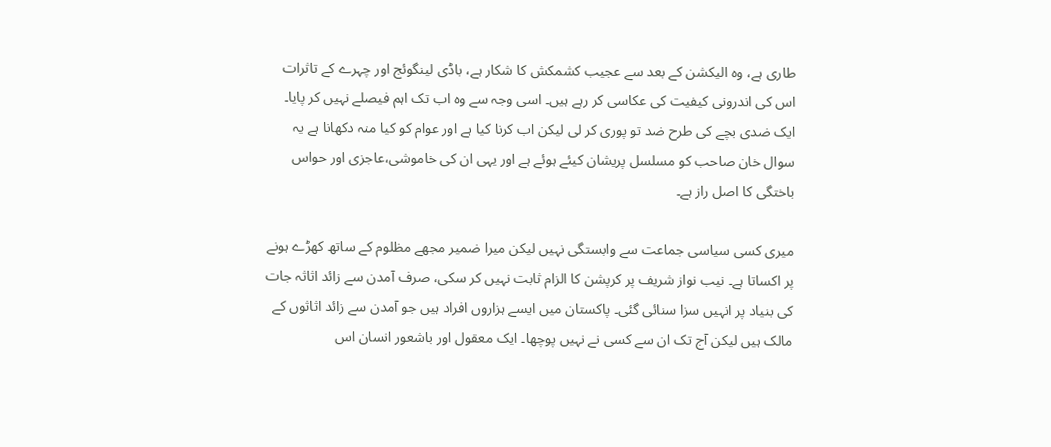طاری ہے، وہ الیکشن کے بعد سے عجیب کشمکش کا شکار ہے، باڈی لینگوئج اور چہرے کے تاثرات اس کی اندرونی کیفیت کی عکاسی کر رہے ہیں۔ اسی وجہ سے وہ اب تک اہم فیصلے نہیں کر پایا۔ ایک ضدی بچے کی طرح ضد تو پوری کر لی لیکن اب کرنا کیا ہے اور عوام کو کیا منہ دکھانا ہے یہ سوال خان صاحب کو مسلسل پریشان کیئے ہوئے ہے اور یہی ان کی خاموشی،عاجزی اور حواس باختگی کا اصل راز ہے۔

میری کسی سیاسی جماعت سے وابستگی نہیں لیکن میرا ضمیر مجھے مظلوم کے ساتھ کھڑے ہونے پر اکساتا ہے۔ نیب نواز شریف پر کرپشن کا الزام ثابت نہیں کر سکی، صرف آمدن سے زائد اثاثہ جات کی بنیاد پر انہیں سزا سنائی گئی۔ پاکستان میں ایسے ہزاروں افراد ہیں جو آمدن سے زائد اثاثوں کے مالک ہیں لیکن آج تک ان سے کسی نے نہیں پوچھا۔ ایک معقول اور باشعور انسان اس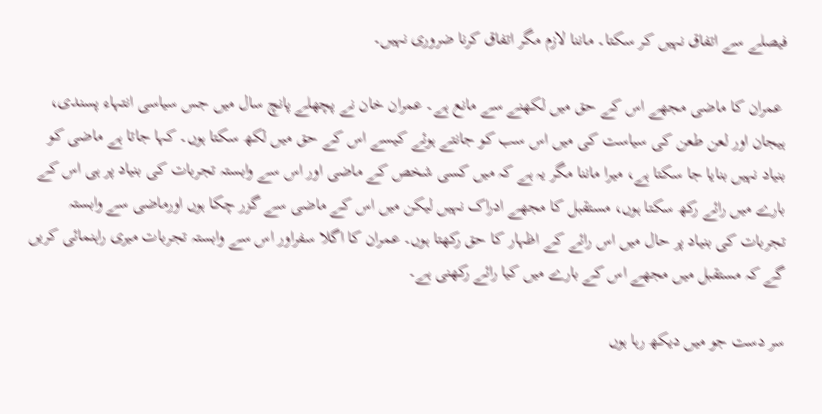فیصلے سے اتفاق نہیں کر سکتا۔ ماننا لازم مگر اتفاق کرنا ضروری نہیں۔

 عمران کا ماضی مجھے اس کے حق میں لکھنے سے مانع ہے۔ عمران خان نے پچھلے پانچ سال میں جس سیاسی انتہاء پسندی، ہیجان اور لعن طعن کی سیاست کی میں اس سب کو جانتے ہوئے کیسے اس کے حق میں لکھ سکتا ہوں۔ کہا جاتا ہے ماضی کو بنیاد نہیں بنایا جا سکتا ہے، میرا ماننا مگر یہ ہے کہ میں کسی شخص کے ماضی اور اس سے وابستہ تجربات کی بنیاد پر ہی اس کے بارے میں رائے رکھ سکتا ہوں، مستقبل کا مجھے ادراک نہیں لیکن میں اس کے ماضی سے گزر چکا ہوں اورماضی سے وابستہ تجربات کی بنیاد پر حال میں اس رائے کے اظہار کا حق رکھتا ہوں۔ عمران کا اگلا سفراور اس سے وابستہ تجربات میری راہنمائی کریں گے کہ مستقبل میں مجھے اس کے بارے میں کیا رائے رکھنی ہے۔

سر دست جو میں دیکھ رہا ہوں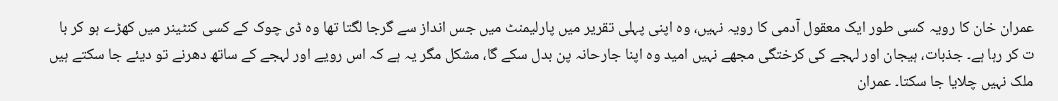عمران خان کا رویہ کسی طور ایک معقول آدمی کا رویہ نہیں، وہ اپنی پہلی تقریر میں پارلیمنٹ میں جس انداز سے گرجا لگتا تھا وہ ڈی چوک کے کسی کنٹینر میں کھڑے ہو کر با ت کر رہا ہے۔ جذبات، ہیجان اور لہجے کی کرختگی مجھے نہیں امید وہ اپنا جارحانہ پن بدل سکے گا، مشکل مگر یہ ہے کہ اس رویے اور لہجے کے ساتھ دھرنے تو دیئے جا سکتے ہیں ملک نہیں چلایا جا سکتا۔ عمران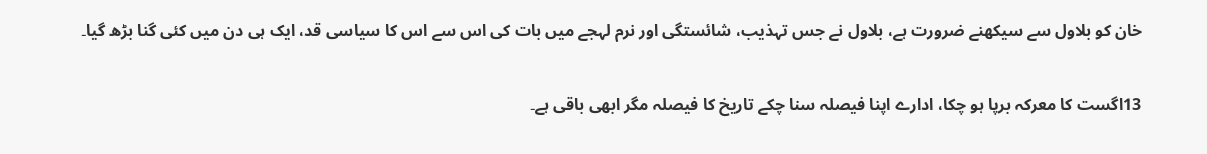خان کو بلاول سے سیکھنے ضرورت ہے، بلاول نے جس تہذیب، شائستگی اور نرم لہجے میں بات کی اس سے اس کا سیاسی قد، ایک ہی دن میں کئی گنا بڑھ گیا۔

13اگست کا معرکہ برپا ہو چکا، ادارے اپنا فیصلہ سنا چکے تاریخ کا فیصلہ مگر ابھی باقی ہے۔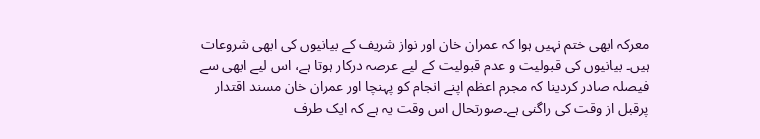معرکہ ابھی ختم نہیں ہوا کہ عمران خان اور نواز شریف کے بیانیوں کی ابھی شروعات ہیں۔ بیانیوں کی قبولیت و عدم قبولیت کے لیے عرصہ درکار ہوتا ہے، اس لیے ابھی سے فیصلہ صادر کردینا کہ مجرم اعظم اپنے انجام کو پہنچا اور عمران خان مسند اقتدار پرقبل از وقت کی راگنی ہے۔صورتحال اس وقت یہ ہے کہ ایک طرف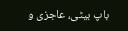باپ بیٹی، عاجزی و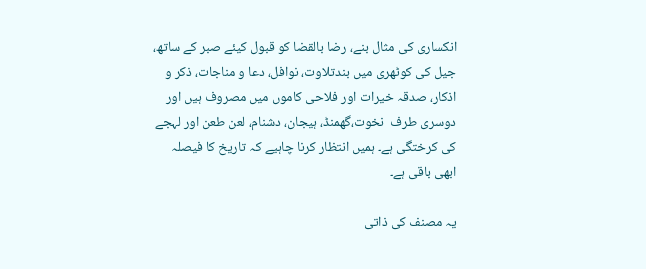انکساری کی مثال بنے، رضا بالقضا کو قبول کیئے صبر کے ساتھ، جیل کی کوٹھری میں بندتلاوت، نوافل، دعا و مناجات، ذکر و اذکار، صدقہ خیرات اور فلاحی کاموں میں مصروف ہیں اور دوسری طرف  نخوت،گھمنڈ، ہیجان، دشنام، لعن طعن اور لہجے کی کرختگی ہے۔ ہمیں انتظار کرنا چاہیے کہ تاریخ کا فیصلہ ابھی باقی ہے۔

یہ مصنف کی ذاتی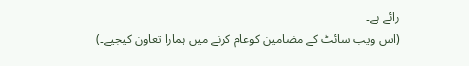رائے ہے۔
(اس ویب سائٹ کے مضامین کوعام کرنے میں ہمارا تعاون کیجیے۔)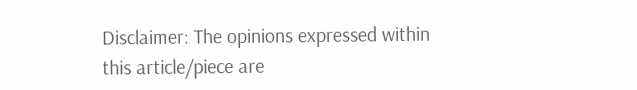Disclaimer: The opinions expressed within this article/piece are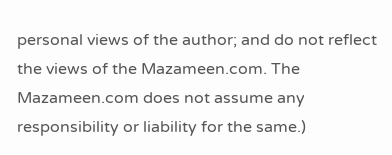personal views of the author; and do not reflect the views of the Mazameen.com. The Mazameen.com does not assume any responsibility or liability for the same.)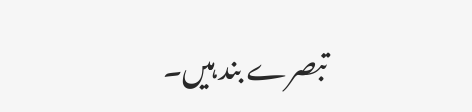تبصرے بند ہیں۔